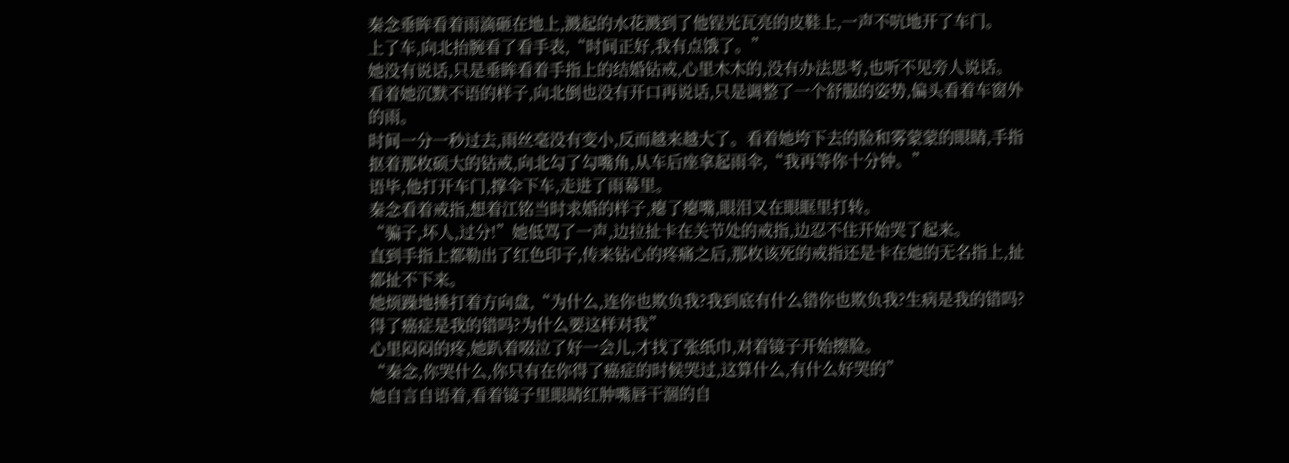秦念垂眸看着雨滴砸在地上,溅起的水花溅到了他锃光瓦亮的皮鞋上,一声不吭地开了车门。
上了车,向北抬腕看了看手表,“时间正好,我有点饿了。”
她没有说话,只是垂眸看着手指上的结婚钻戒,心里木木的,没有办法思考,也听不见旁人说话。
看着她沉默不语的样子,向北倒也没有开口再说话,只是调整了一个舒服的姿势,偏头看着车窗外的雨。
时间一分一秒过去,雨丝毫没有变小,反而越来越大了。看着她垮下去的脸和雾蒙蒙的眼睛,手指抠着那枚硕大的钻戒,向北勾了勾嘴角,从车后座拿起雨伞,“我再等你十分钟。”
语毕,他打开车门,撑伞下车,走进了雨幕里。
秦念看着戒指,想着江铭当时求婚的样子,瘪了瘪嘴,眼泪又在眼眶里打转。
“骗子,坏人,过分!”她低骂了一声,边拉扯卡在关节处的戒指,边忍不住开始哭了起来。
直到手指上都勒出了红色印子,传来钻心的疼痛之后,那枚该死的戒指还是卡在她的无名指上,扯都扯不下来。
她烦躁地捶打着方向盘,“为什么,连你也欺负我?我到底有什么错你也欺负我?生病是我的错吗?得了癌症是我的错吗?为什么要这样对我”
心里闷闷的疼,她趴着啜泣了好一会儿,才找了张纸巾,对着镜子开始擦脸。
“秦念,你哭什么,你只有在你得了癌症的时候哭过,这算什么,有什么好哭的”
她自言自语着,看着镜子里眼睛红肿嘴唇干涸的自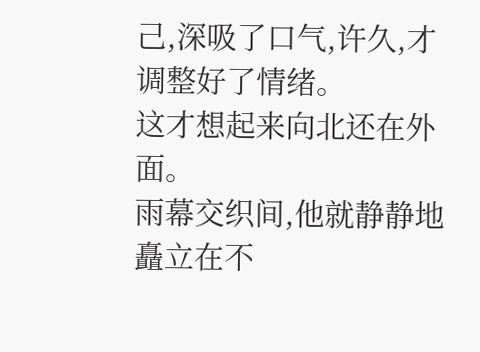己,深吸了口气,许久,才调整好了情绪。
这才想起来向北还在外面。
雨幕交织间,他就静静地矗立在不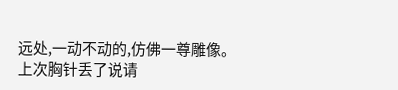远处,一动不动的,仿佛一尊雕像。
上次胸针丢了说请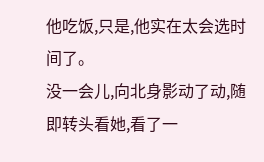他吃饭,只是,他实在太会选时间了。
没一会儿,向北身影动了动,随即转头看她,看了一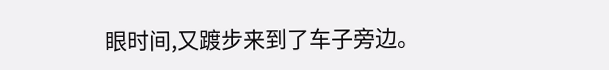眼时间,又踱步来到了车子旁边。